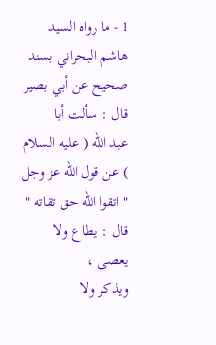1 - ما رواه السيد هاشم البحراني بسند صحيح عن أبي بصير قال : سألت أبا
عبد الله ( عليه السلام ) عن قول الله عز وجل " اتقوا الله حق تقاته " قال : يطاع ولا يعصى ،
ويذكر ولا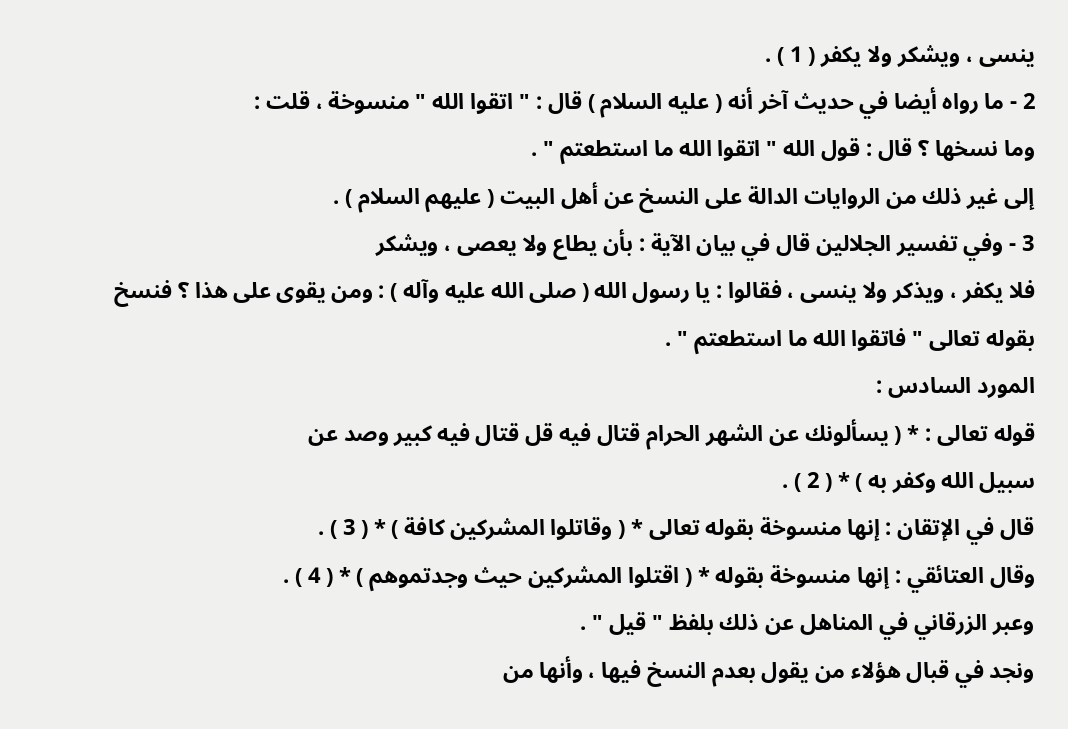ينسى ، ويشكر ولا يكفر ( 1 ) .
2 - ما رواه أيضا في حديث آخر أنه ( عليه السلام ) قال : " اتقوا الله " منسوخة ، قلت :
وما نسخها ؟ قال : قول الله " اتقوا الله ما استطعتم " .
إلى غير ذلك من الروايات الدالة على النسخ عن أهل البيت ( عليهم السلام ) .
3 - وفي تفسير الجلالين قال في بيان الآية : بأن يطاع ولا يعصى ، ويشكر
فلا يكفر ، ويذكر ولا ينسى ، فقالوا : يا رسول الله ( صلى الله عليه وآله ) : ومن يقوى على هذا ؟ فنسخ
بقوله تعالى " فاتقوا الله ما استطعتم " .
المورد السادس :
قوله تعالى : * ( يسألونك عن الشهر الحرام قتال فيه قل قتال فيه كبير وصد عن
سبيل الله وكفر به ) * ( 2 ) .
قال في الإتقان : إنها منسوخة بقوله تعالى * ( وقاتلوا المشركين كافة ) * ( 3 ) .
وقال العتائقي : إنها منسوخة بقوله * ( اقتلوا المشركين حيث وجدتموهم ) * ( 4 ) .
وعبر الزرقاني في المناهل عن ذلك بلفظ " قيل " .
ونجد في قبال هؤلاء من يقول بعدم النسخ فيها ، وأنها من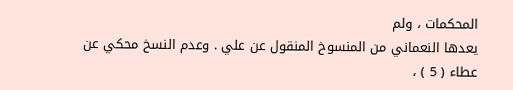المحكمات ، ولم
يعدها النعماني من المنسوخ المنقول عن علي . وعدم النسخ محكي عن عطاء ( 5 ) ،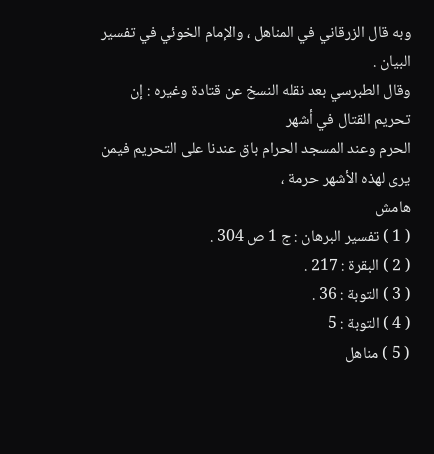وبه قال الزرقاني في المناهل ، والإمام الخوئي في تفسير البيان .
وقال الطبرسي بعد نقله النسخ عن قتادة وغيره : إن تحريم القتال في أشهر
الحرم وعند المسجد الحرام باق عندنا على التحريم فيمن يرى لهذه الأشهر حرمة ،
هامش
( 1 ) تفسير البرهان : ج 1 ص 304 .
( 2 ) البقرة : 217 .
( 3 ) التوبة : 36 .
( 4 ) التوبة : 5
( 5 ) مناهل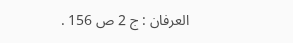العرفان : ج 2 ص 156 .